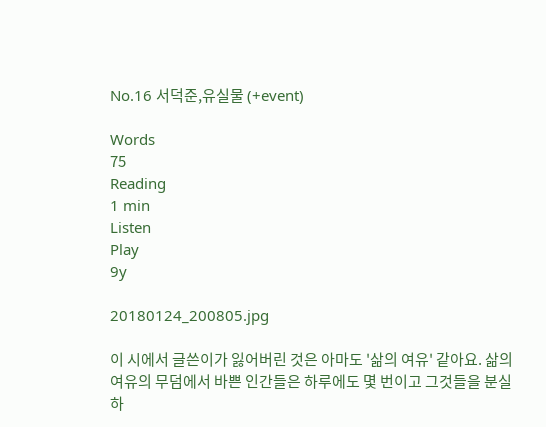No.16 서덕준,유실물 (+event)

Words
75
Reading
1 min
Listen
Play
9y

20180124_200805.jpg

이 시에서 글쓴이가 잃어버린 것은 아마도 '삶의 여유' 같아요. 삶의 여유의 무덤에서 바쁜 인간들은 하루에도 몇 번이고 그것들을 분실하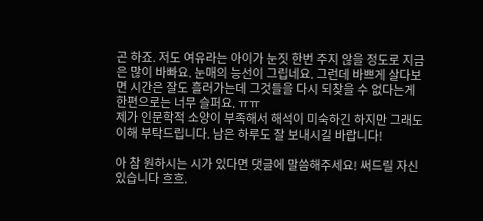곤 하죠. 저도 여유라는 아이가 눈짓 한번 주지 않을 정도로 지금은 많이 바빠요. 눈매의 능선이 그립네요. 그런데 바쁘게 살다보면 시간은 잘도 흘러가는데 그것들을 다시 되찾을 수 없다는게 한편으로는 너무 슬퍼요. ㅠㅠ
제가 인문학적 소양이 부족해서 해석이 미숙하긴 하지만 그래도 이해 부탁드립니다. 남은 하루도 잘 보내시길 바랍니다!

아 참 원하시는 시가 있다면 댓글에 말씀해주세요! 써드릴 자신 있습니다 흐흐.